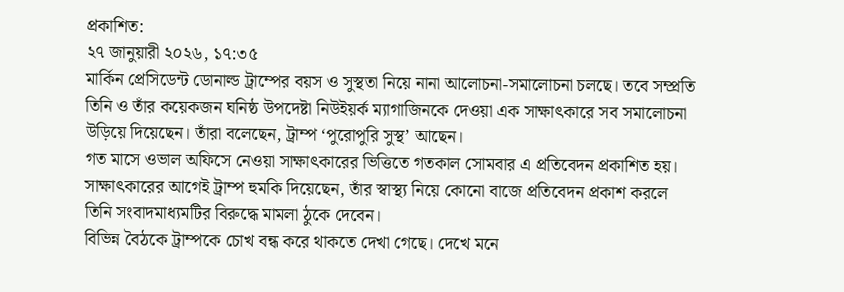প্রকাশিত:
২৭ জানুয়ারী ২০২৬, ১৭:৩৫
মার্কিন প্রেসিডেন্ট ডোনাল্ড ট্রাম্পের বয়স ও সুস্থতা নিয়ে নানা আলোচনা-সমালোচনা চলছে। তবে সম্প্রতি তিনি ও তাঁর কয়েকজন ঘনিষ্ঠ উপদেষ্টা নিউইয়র্ক ম্যাগাজিনকে দেওয়া এক সাক্ষাৎকারে সব সমালোচনা উড়িয়ে দিয়েছেন। তাঁরা বলেছেন, ট্রাম্প ‘পুরোপুরি সুস্থ’ আছেন।
গত মাসে ওভাল অফিসে নেওয়া সাক্ষাৎকারের ভিত্তিতে গতকাল সোমবার এ প্রতিবেদন প্রকাশিত হয়। সাক্ষাৎকারের আগেই ট্রাম্প হুমকি দিয়েছেন, তাঁর স্বাস্থ্য নিয়ে কোনো বাজে প্রতিবেদন প্রকাশ করলে তিনি সংবাদমাধ্যমটির বিরুদ্ধে মামলা ঠুকে দেবেন।
বিভিন্ন বৈঠকে ট্রাম্পকে চোখ বন্ধ করে থাকতে দেখা গেছে। দেখে মনে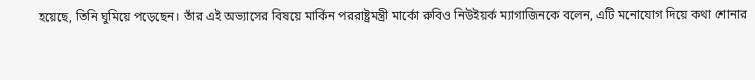হয়েছে, তিনি ঘুমিয়ে পড়েছেন। তাঁর এই অভ্যাসের বিষয়ে মার্কিন পররাষ্ট্রমন্ত্রী মার্কো রুবিও নিউইয়র্ক ম্যাগাজিনকে বলেন, এটি মনোযোগ দিয়ে কথা শোনার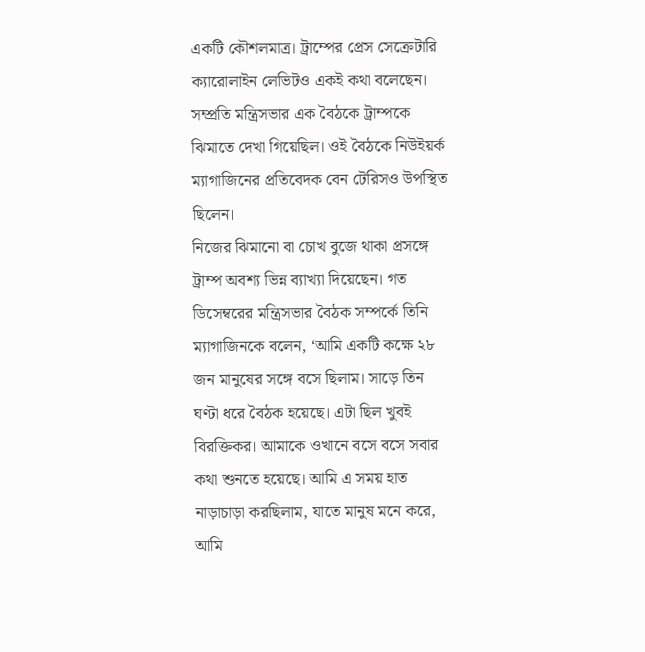একটি কৌশলমাত্র। ট্রাম্পের প্রেস সেক্রেটারি ক্যারোলাইন লেভিটও একই কথা বলেছেন।
সম্প্রতি মন্ত্রিসভার এক বৈঠকে ট্রাম্পকে ঝিমাতে দেখা গিয়েছিল। ওই বৈঠকে নিউইয়র্ক ম্যাগাজিনের প্রতিবেদক বেন টেরিসও উপস্থিত ছিলেন।
নিজের ঝিমানো বা চোখ বুজে থাকা প্রসঙ্গে ট্রাম্প অবশ্য ভিন্ন ব্যাখ্যা দিয়েছেন। গত ডিসেম্বরের মন্ত্রিসভার বৈঠক সম্পর্কে তিনি ম্যাগাজিনকে বলেন, ‘আমি একটি কক্ষে ২৮ জন মানুষের সঙ্গে বসে ছিলাম। সাড়ে তিন ঘণ্টা ধরে বৈঠক হয়েছে। এটা ছিল খুবই বিরক্তিকর। আমাকে ওখানে বসে বসে সবার কথা শুনতে হয়েছে। আমি এ সময় হাত নাড়াচাড়া করছিলাম, যাতে মানুষ মনে করে, আমি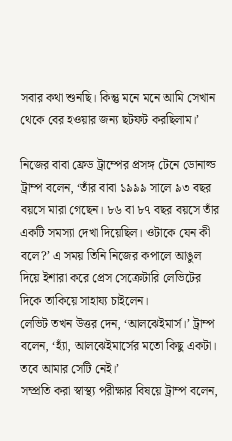সবার কথা শুনছি। কিন্তু মনে মনে আমি সেখান থেকে বের হওয়ার জন্য ছটফট করছিলাম।’

নিজের বাবা ফ্রেড ট্রাম্পের প্রসঙ্গ টেনে ডোনাল্ড ট্রাম্প বলেন, ‘তাঁর বাবা ১৯৯৯ সালে ৯৩ বছর বয়সে মারা গেছেন। ৮৬ বা ৮৭ বছর বয়সে তাঁর একটি সমস্যা দেখা দিয়েছিল। ওটাকে যেন কী বলে?’ এ সময় তিনি নিজের কপালে আঙুল দিয়ে ইশারা করে প্রেস সেক্রেটারি লেভিটের দিকে তাকিয়ে সাহায্য চাইলেন।
লেভিট তখন উত্তর দেন, ‘আলঝেইমার্স।’ ট্রাম্প বলেন, ‘হ্যাঁ, আলঝেইমার্সের মতো কিছু একটা। তবে আমার সেটি নেই।’
সম্প্রতি করা স্বাস্থ্য পরীক্ষার বিষয়ে ট্রাম্প বলেন,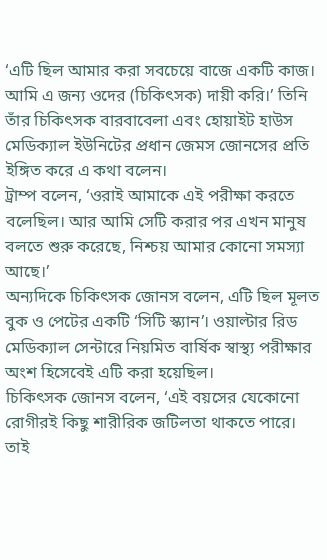‘এটি ছিল আমার করা সবচেয়ে বাজে একটি কাজ। আমি এ জন্য ওদের (চিকিৎসক) দায়ী করি।’ তিনি তাঁর চিকিৎসক বারবাবেলা এবং হোয়াইট হাউস মেডিক্যাল ইউনিটের প্রধান জেমস জোনসের প্রতি ইঙ্গিত করে এ কথা বলেন।
ট্রাম্প বলেন, ‘ওরাই আমাকে এই পরীক্ষা করতে বলেছিল। আর আমি সেটি করার পর এখন মানুষ বলতে শুরু করেছে, নিশ্চয় আমার কোনো সমস্যা আছে।’
অন্যদিকে চিকিৎসক জোনস বলেন, এটি ছিল মূলত বুক ও পেটের একটি ‘সিটি স্ক্যান’। ওয়াল্টার রিড মেডিক্যাল সেন্টারে নিয়মিত বার্ষিক স্বাস্থ্য পরীক্ষার অংশ হিসেবেই এটি করা হয়েছিল।
চিকিৎসক জোনস বলেন, ‘এই বয়সের যেকোনো রোগীরই কিছু শারীরিক জটিলতা থাকতে পারে। তাই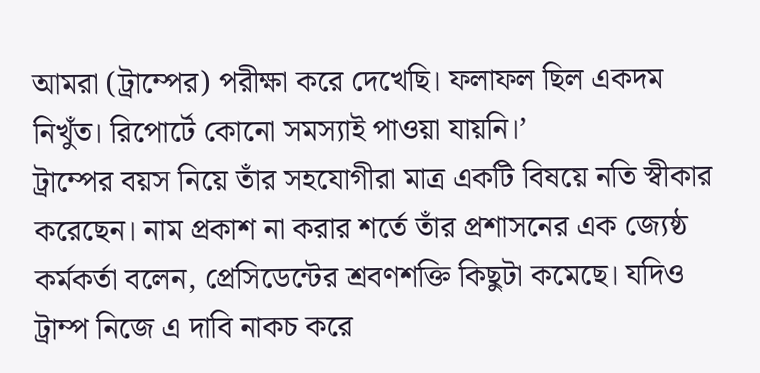আমরা (ট্রাম্পের) পরীক্ষা করে দেখেছি। ফলাফল ছিল একদম নিখুঁত। রিপোর্টে কোনো সমস্যাই পাওয়া যায়নি।’
ট্রাম্পের বয়স নিয়ে তাঁর সহযোগীরা মাত্র একটি বিষয়ে নতি স্বীকার করেছেন। নাম প্রকাশ না করার শর্তে তাঁর প্রশাসনের এক জ্যেষ্ঠ কর্মকর্তা বলেন, প্রেসিডেন্টের শ্রবণশক্তি কিছুটা কমেছে। যদিও ট্রাম্প নিজে এ দাবি নাকচ করে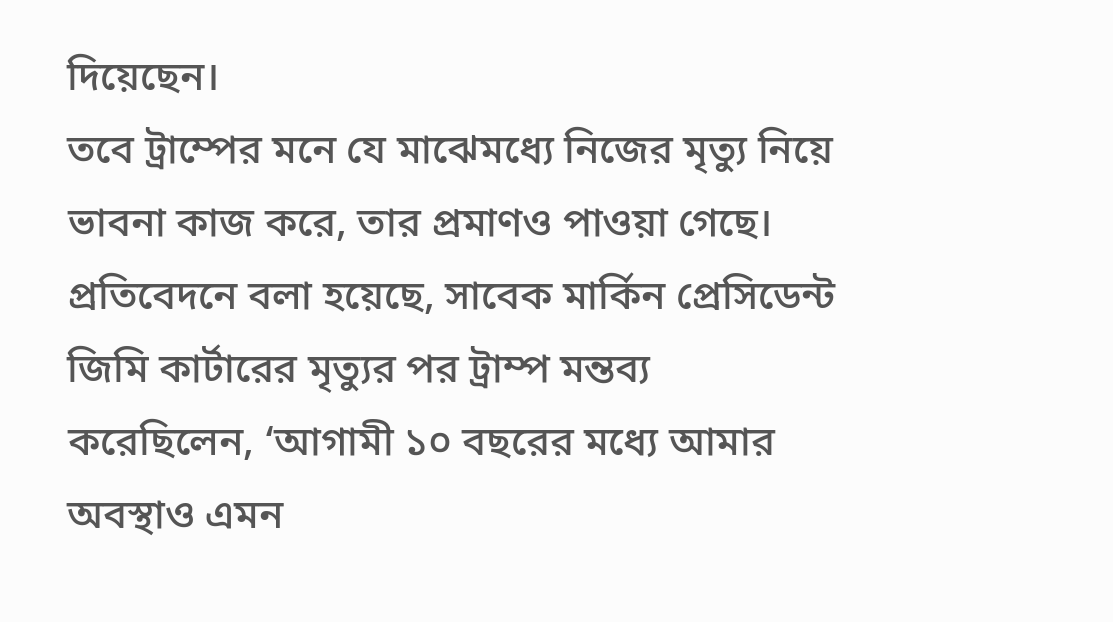দিয়েছেন।
তবে ট্রাম্পের মনে যে মাঝেমধ্যে নিজের মৃত্যু নিয়ে ভাবনা কাজ করে, তার প্রমাণও পাওয়া গেছে। প্রতিবেদনে বলা হয়েছে, সাবেক মার্কিন প্রেসিডেন্ট জিমি কার্টারের মৃত্যুর পর ট্রাম্প মন্তব্য করেছিলেন, ‘আগামী ১০ বছরের মধ্যে আমার অবস্থাও এমন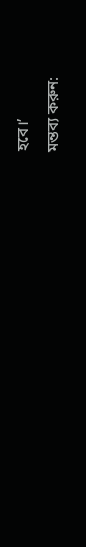হবে।’
মন্তব্য করুন: